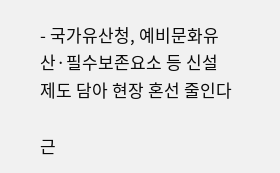- 국가유산청, 예비문화유산·필수보존요소 등 신설 제도 담아 현장 혼선 줄인다

근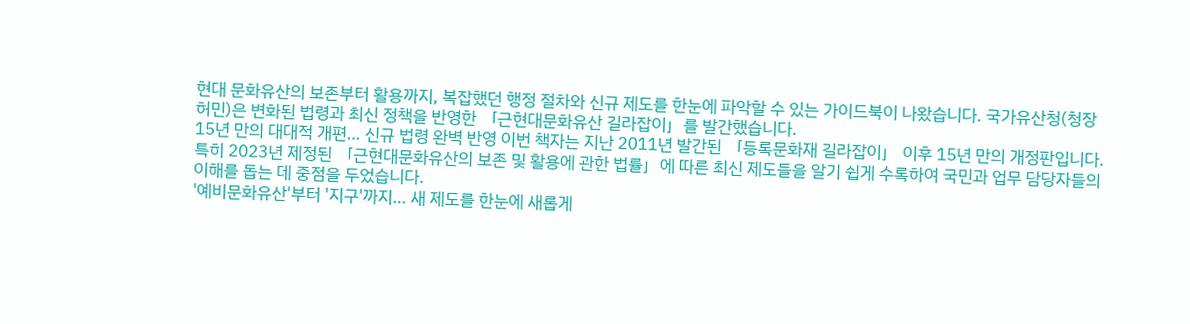현대 문화유산의 보존부터 활용까지, 복잡했던 행정 절차와 신규 제도를 한눈에 파악할 수 있는 가이드북이 나왔습니다. 국가유산청(청장 허민)은 변화된 법령과 최신 정책을 반영한 「근현대문화유산 길라잡이」를 발간했습니다.
15년 만의 대대적 개편… 신규 법령 완벽 반영 이번 책자는 지난 2011년 발간된 「등록문화재 길라잡이」 이후 15년 만의 개정판입니다. 특히 2023년 제정된 「근현대문화유산의 보존 및 활용에 관한 법률」에 따른 최신 제도들을 알기 쉽게 수록하여 국민과 업무 담당자들의 이해를 돕는 데 중점을 두었습니다.
'예비문화유산'부터 '지구'까지… 새 제도를 한눈에 새롭게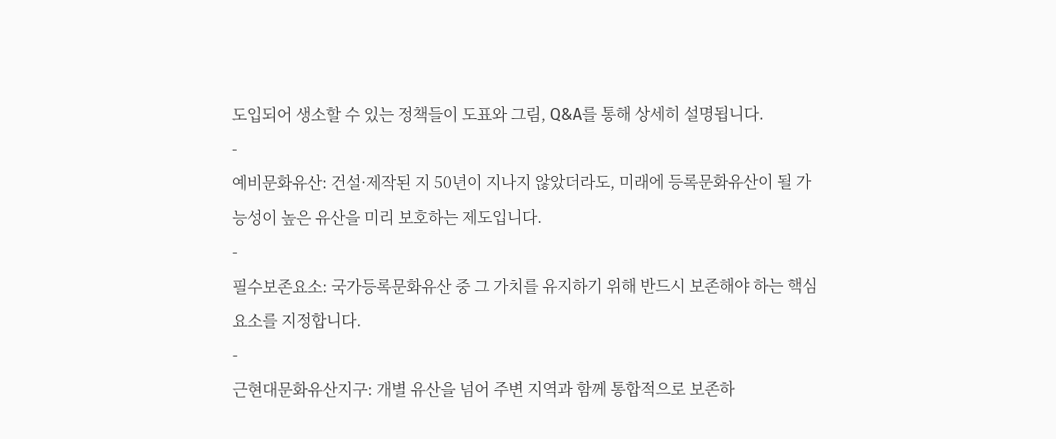도입되어 생소할 수 있는 정책들이 도표와 그림, Q&A를 통해 상세히 설명됩니다.
-
예비문화유산: 건설·제작된 지 50년이 지나지 않았더라도, 미래에 등록문화유산이 될 가능성이 높은 유산을 미리 보호하는 제도입니다.
-
필수보존요소: 국가등록문화유산 중 그 가치를 유지하기 위해 반드시 보존해야 하는 핵심 요소를 지정합니다.
-
근현대문화유산지구: 개별 유산을 넘어 주변 지역과 함께 통합적으로 보존하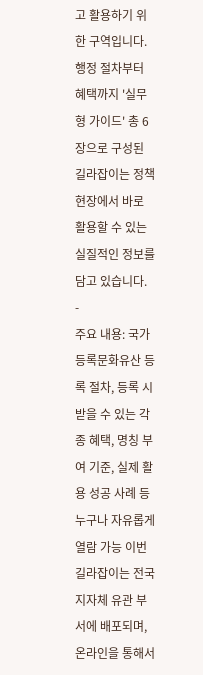고 활용하기 위한 구역입니다.
행정 절차부터 혜택까지 '실무형 가이드' 총 6장으로 구성된 길라잡이는 정책 현장에서 바로 활용할 수 있는 실질적인 정보를 담고 있습니다.
-
주요 내용: 국가등록문화유산 등록 절차, 등록 시 받을 수 있는 각종 혜택, 명칭 부여 기준, 실제 활용 성공 사례 등
누구나 자유롭게 열람 가능 이번 길라잡이는 전국 지자체 유관 부서에 배포되며, 온라인을 통해서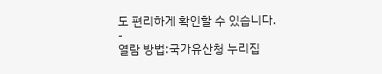도 편리하게 확인할 수 있습니다.
-
열람 방법:국가유산청 누리집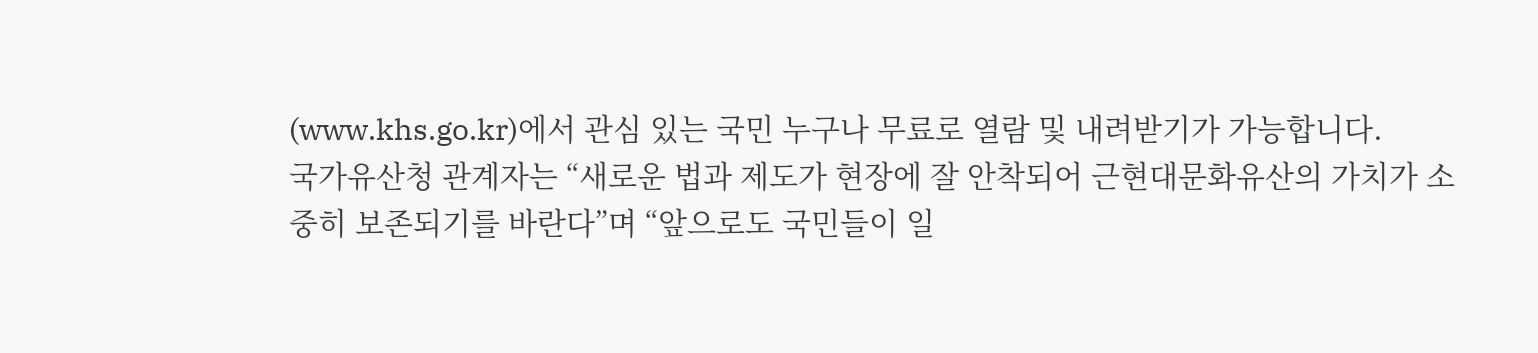(www.khs.go.kr)에서 관심 있는 국민 누구나 무료로 열람 및 내려받기가 가능합니다.
국가유산청 관계자는 “새로운 법과 제도가 현장에 잘 안착되어 근현대문화유산의 가치가 소중히 보존되기를 바란다”며 “앞으로도 국민들이 일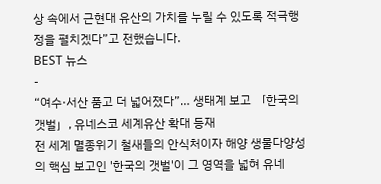상 속에서 근현대 유산의 가치를 누릴 수 있도록 적극행정을 펼치겠다”고 전했습니다.
BEST 뉴스
-
“여수·서산 품고 더 넓어졌다”… 생태계 보고 「한국의 갯벌」, 유네스코 세계유산 확대 등재
전 세계 멸종위기 철새들의 안식처이자 해양 생물다양성의 핵심 보고인 '한국의 갯벌'이 그 영역을 넓혀 유네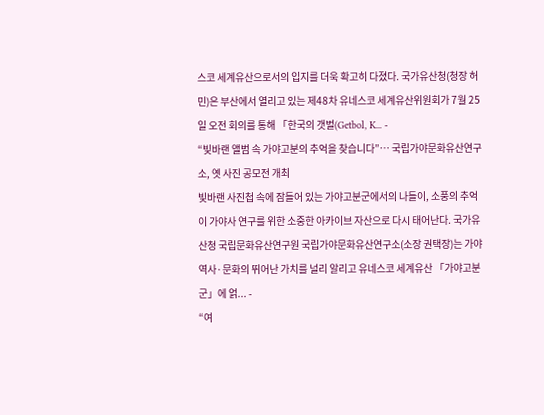스코 세계유산으로서의 입지를 더욱 확고히 다졌다. 국가유산청(청장 허민)은 부산에서 열리고 있는 제48차 유네스코 세계유산위원회가 7월 25일 오전 회의를 통해 「한국의 갯벌(Getbol, K... -
“빛바랜 앨범 속 가야고분의 추억을 찾습니다”… 국립가야문화유산연구소, 옛 사진 공모전 개최
빛바랜 사진첩 속에 잠들어 있는 가야고분군에서의 나들이, 소풍의 추억이 가야사 연구를 위한 소중한 아카이브 자산으로 다시 태어난다. 국가유산청 국립문화유산연구원 국립가야문화유산연구소(소장 권택장)는 가야 역사·문화의 뛰어난 가치를 널리 알리고 유네스코 세계유산 「가야고분군」에 얽... -
“여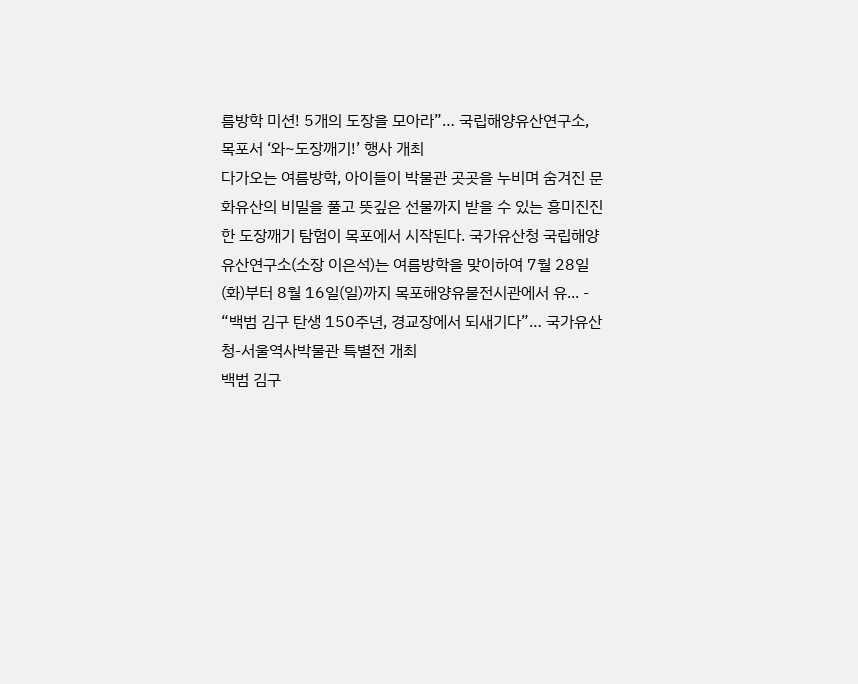름방학 미션! 5개의 도장을 모아라”… 국립해양유산연구소, 목포서 ‘와~도장깨기!’ 행사 개최
다가오는 여름방학, 아이들이 박물관 곳곳을 누비며 숨겨진 문화유산의 비밀을 풀고 뜻깊은 선물까지 받을 수 있는 흥미진진한 도장깨기 탐험이 목포에서 시작된다. 국가유산청 국립해양유산연구소(소장 이은석)는 여름방학을 맞이하여 7월 28일(화)부터 8월 16일(일)까지 목포해양유물전시관에서 유... -
“백범 김구 탄생 150주년, 경교장에서 되새기다”… 국가유산청-서울역사박물관 특별전 개최
백범 김구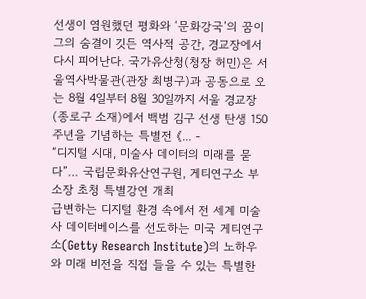선생이 염원했던 평화와 ‘문화강국’의 꿈이 그의 숨결이 깃든 역사적 공간, 경교장에서 다시 피어난다. 국가유산청(청장 허민)은 서울역사박물관(관장 최병구)과 공동으로 오는 8월 4일부터 8월 30일까지 서울 경교장(종로구 소재)에서 백범 김구 선생 탄생 150주년을 기념하는 특별전 《... -
“디지털 시대, 미술사 데이터의 미래를 묻다”… 국립문화유산연구원, 게티연구소 부소장 초청 특별강연 개최
급변하는 디지털 환경 속에서 전 세계 미술사 데이터베이스를 선도하는 미국 게티연구소(Getty Research Institute)의 노하우와 미래 비전을 직접 들을 수 있는 특별한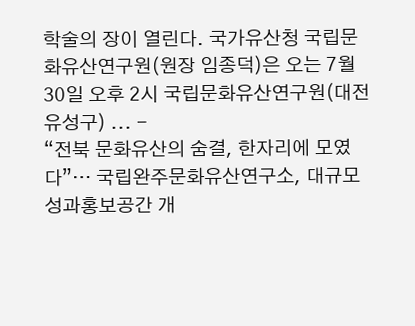학술의 장이 열린다. 국가유산청 국립문화유산연구원(원장 임종덕)은 오는 7월 30일 오후 2시 국립문화유산연구원(대전 유성구) ... -
“전북 문화유산의 숨결, 한자리에 모였다”… 국립완주문화유산연구소, 대규모 성과홍보공간 개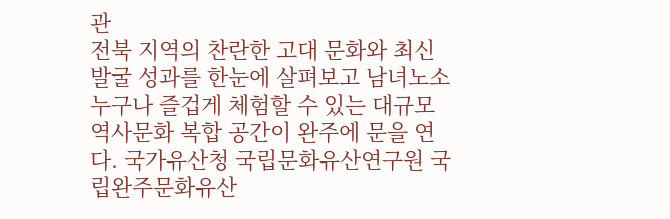관
전북 지역의 찬란한 고대 문화와 최신 발굴 성과를 한눈에 살펴보고 남녀노소 누구나 즐겁게 체험할 수 있는 대규모 역사문화 복합 공간이 완주에 문을 연다. 국가유산청 국립문화유산연구원 국립완주문화유산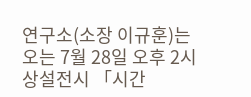연구소(소장 이규훈)는 오는 7월 28일 오후 2시 상설전시 「시간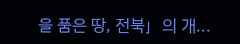을 품은 땅, 전북」의 개...